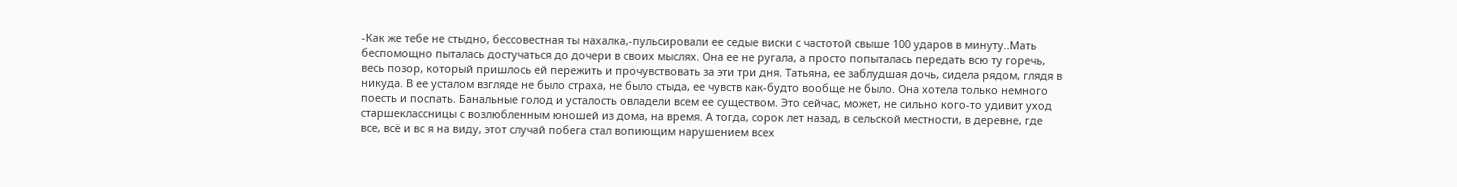-Как же тебе не стыдно, бессовестная ты нахалка,-пульсировали ее седые виски с частотой свыше 100 ударов в минуту..Мать беспомощно пыталась достучаться до дочери в своих мыслях. Она ее не ругала, а просто попыталась передать всю ту горечь, весь позор, который пришлось ей пережить и прочувствовать за эти три дня. Татьяна, ее заблудшая дочь, сидела рядом, глядя в никуда. В ее усталом взгляде не было страха, не было стыда, ее чувств как-будто вообще не было. Она хотела только немного поесть и поспать. Банальные голод и усталость овладели всем ее существом. Это сейчас, может, не сильно кого-то удивит уход старшеклассницы с возлюбленным юношей из дома, на время. А тогда, сорок лет назад, в сельской местности, в деревне, где все, всё и вс я на виду, этот случай побега стал вопиющим нарушением всех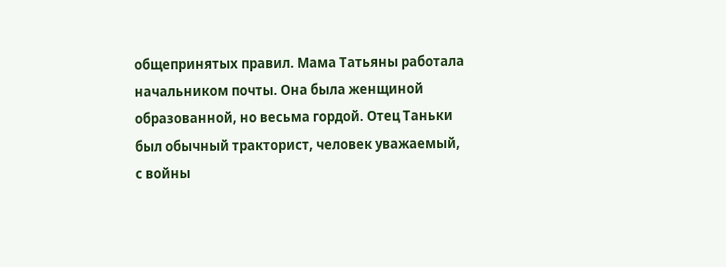общепринятых правил. Мама Татьяны работала начальником почты. Она была женщиной образованной, но весьма гордой. Отец Таньки был обычный тракторист, человек уважаемый, с войны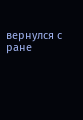вернулся с ране